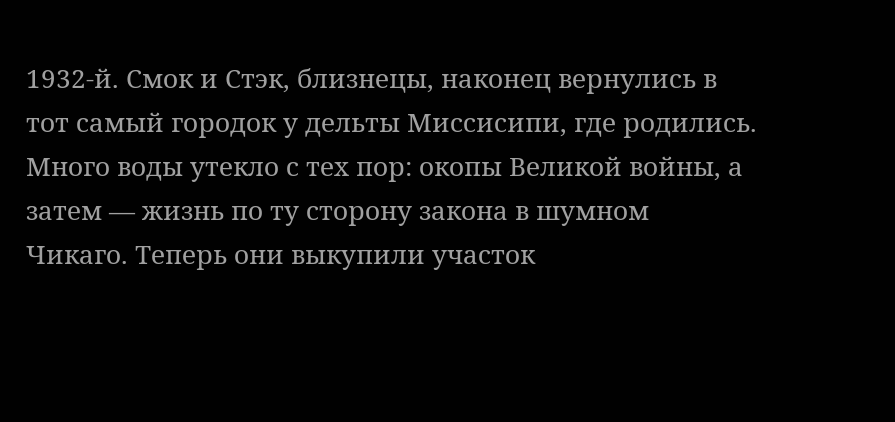1932-й. Смок и Стэк, близнецы, наконец вернулись в тот самый городок у дельты Миссисипи, где родились. Много воды утекло с тех пор: окопы Великой войны, а затем — жизнь по ту сторону закона в шумном Чикаго. Теперь они выкупили участок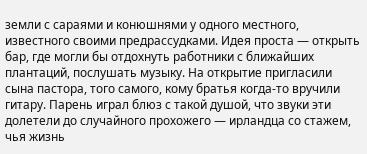земли с сараями и конюшнями у одного местного, известного своими предрассудками. Идея проста — открыть бар, где могли бы отдохнуть работники с ближайших плантаций, послушать музыку. На открытие пригласили сына пастора, того самого, кому братья когда-то вручили гитару. Парень играл блюз с такой душой, что звуки эти долетели до случайного прохожего — ирландца со стажем, чья жизнь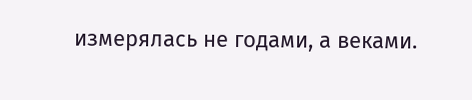измерялась не годами, а веками.